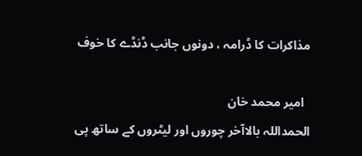مذاکرات کا ڈرامہ ، دونوں جانب ڈنڈے کا خوف

  امیر محمد خان
الحمداللہ بالاآخر چوروں اور لیٹروں کے ساتھ پی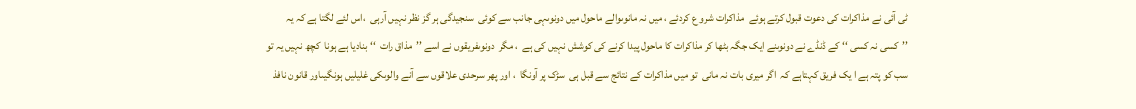ٹی آئی نے مذاکرات کی دعوت قبول کرتے ہوئے  مذاکرات شرو ع کردئے ، میں نہ مانوںوالے ماحول میں دونوںہی جانب سے کوئی  سنجیدگی ہر گز نظر نہیں آرہی  ،اس لئے لگتا ہے کہ یہ  ’’کسی نہ کسی ‘‘ کے ڈنڈے نے دونوںنے ایک جگہ بٹھا کر مذاکرات کا ماحول پیدا کرنے کی کوشش نہیں کی ہے  ، مگر  دونوںفریقوں نے اسے ’’مذاق رات  ‘‘ بنادیا ہے ہونا  کچھ نہیں یہ تو سب کو پتہ ہے ا یک فریق کہتاہے کہ  اگر میری بات نہ مانی  تو میں مذاکرات کے نتائج سے قبل ہی  سڑک پر آونگا  ، اور پھر سرحدی علاقوں سے آنے والوںکی غلیلیں ہونگیںاور قانون نافذ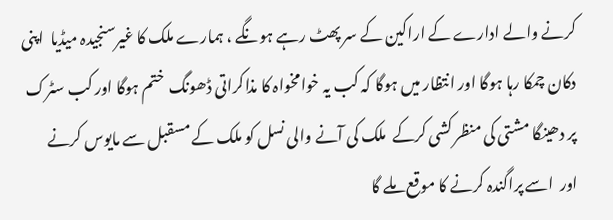کرنے والے ادارے کے اراکین کے سر پھٹ رہے ہونگے ، ہمارے ملک کا غیرسنجیدہ میڈیا  اپنی دکان چمکا رہا ہوگا اور انتظار میں ہوگا کہ کب یہ خوامخواہ کا مذاکراتی ڈھونگ  ختم ہوگا اور کب سٹرک پر دھینگا مشتی کی منظر کشی کرکے  ملک کی آنے والی نسل کو ملک کے مسقبل سے مایوس کرنے  اور  اسے پراگندہ کرنے کا موقع ملے گا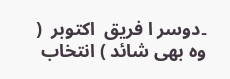۔دوسر ا فریق  اکتوبر  ( وہ بھی شائد ) انتخاب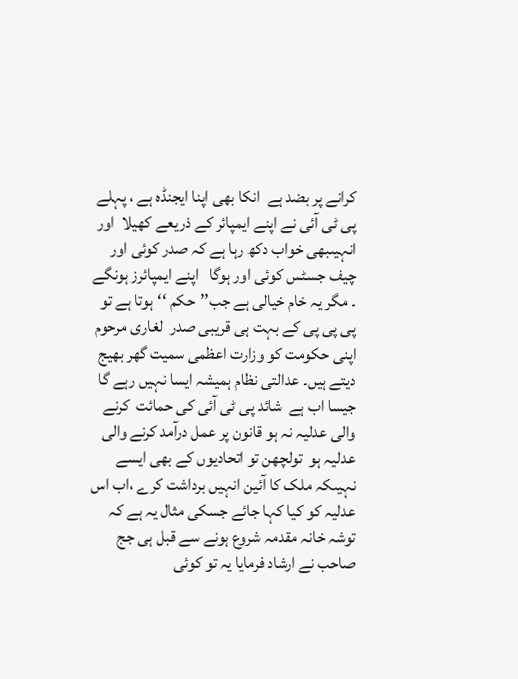کرانے پر بضد ہے  انکا بھی اپنا ایجنڈہ ہے ، پہلے پی ٹی آئی نے اپنے ایمپائر کے ذریعے کھیلا  اور انہیںبھی خواب دکھ رہا ہے کہ صدر کوئی اور چیف جسٹس کوئی اور ہوگا   اپنے ایمپائرز ہونگے ۔ مگر یہ خام خیالی ہے جب’’حکم ‘‘ہوتا ہے تو  پی پی پی کے بہت ہی قریبی صدر  لغاری مرحوم   اپنی حکومت کو وزارت اعظمی سمیت گھر بھیج دیتے ہیں۔ عدالتی نظام ہمیشہ ایسا نہیں رہے گا  جیسا اب ہے  شائد پی ٹی آئی کی حمائت  کرنے والی عدلیہ نہ ہو قانون پر عمل درآمد کرنے والی عدلیہ ہو  تولچھن تو اتحادیوں کے بھی ایسے نہیںکہ ملک کا آئین انہیں برداشت کرے ،اب اس عدلیہ کو کیا کہا جائے جسکی مثال یہ ہے کہ توشہ خانہ مقدمہ شروع ہونے سے قبل ہی جج صاحب نے ارشاد فرمایا یہ تو کوئی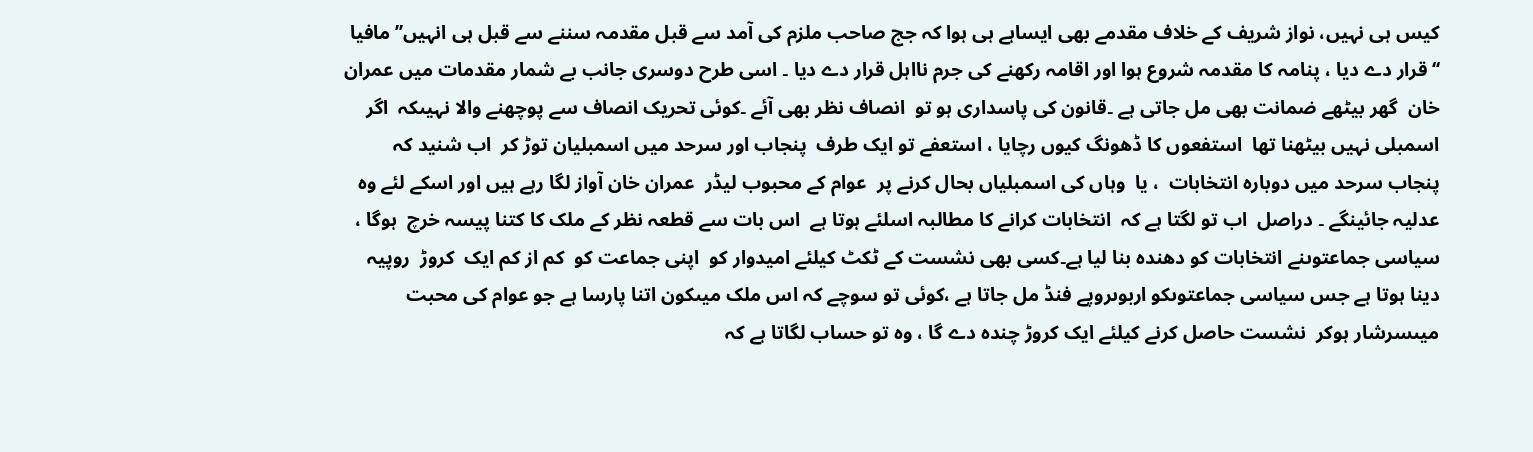کیس ہی نہیں، نواز شریف کے خلاف مقدمے بھی ایساہے ہی ہوا کہ جج صاحب ملزم کی آمد سے قبل مقدمہ سننے سے قبل ہی انہیں’’مافیا  ‘‘قرار دے دیا ، پنامہ کا مقدمہ شروع ہوا اور اقامہ رکھنے کی جرم نااہل قرار دے دیا ۔ اسی طرح دوسری جانب بے شمار مقدمات میں عمران خان  گھر بیٹھے ضمانت بھی مل جاتی ہے ۔قانون کی پاسداری ہو تو  انصاف نظر بھی آئے ۔کوئی تحریک انصاف سے پوچھنے والا نہیںکہ  اگر اسمبلی نہیں بیٹھنا تھا  استفعوں کا ڈھونگ کیوں رچایا ، استعفے تو ایک طرف  پنجاب اور سرحد میں اسمبلیان توڑ کر  اب شنید کہ پنجاب سرحد میں دوبارہ انتخابات  ، یا  وہاں کی اسمبلیاں بحال کرنے پر  عوام کے محبوب لیڈر  عمران خان آواز لگا رہے ہیں اور اسکے لئے وہ  عدلیہ جائینگے ۔ دراصل  اب تو لگتا ہے کہ  انتخابات کرانے کا مطالبہ اسلئے ہوتا ہے  اس بات سے قطعہ نظر کے ملک کا کتنا پیسہ خرچ  ہوگا ، سیاسی جماعتوںنے انتخابات کو دھندہ بنا لیا ہے۔کسی بھی نشست کے ٹکٹ کیلئے امیدوار کو  اپنی جماعت کو  کم از کم ایک  کروڑ  روپیہ دینا ہوتا ہے جس سیاسی جماعتوںکو اربوںروپے فنڈ مل جاتا ہے ،کوئی تو سوچے کہ اس ملک میںکون اتنا پارسا ہے جو عوام کی محبت میںسرشار ہوکر  نشست حاصل کرنے کیلئے ایک کروڑ چندہ دے گا ، وہ تو حساب لگاتا ہے کہ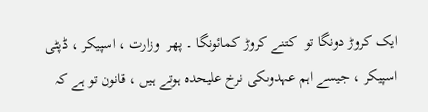ایک کروڑ دونگا تو  کتنے کروڑ کمائونگا ۔ پھر  وزارت ، اسپیکر ، ڈپٹی اسپیکر ، جیسے اہم عہدوںکی نرخ علیحدہ ہوتے ہیں ، قانون تو ہے کہ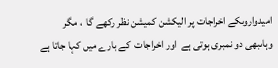امیدواروںکے اخراجات پر الیکشن کمیشن نظر رکھے گا  ، مگر  وہاںبھی دو نمبری ہوتی ہے  اور اخراجات  کے بارے میں کہا جاتا ہے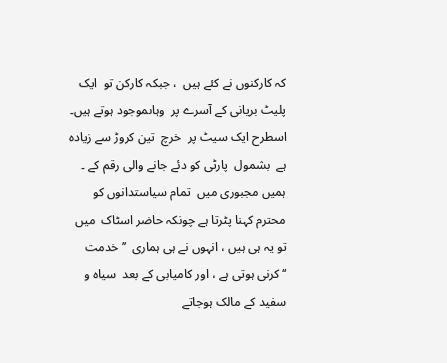کہ کارکنوں نے کئے ہیں  ، جبکہ کارکن تو  ایک پلیٹ بریانی کے آسرے پر  وہاںموجود ہوتے ہیں۔ اسطرح ایک سیٹ پر  خرچ  تین کروڑ سے زیادہ ہے  بشمول  پارٹی کو دئے جانے والی رقم کے ۔  ہمیں مجبوری میں  تمام سیاستدانوں کو محترم کہنا پٹرتا ہے چونکہ حاضر اسٹاک  میں تو یہ ہی ہیں ، انہوں نے ہی ہماری  ’’خدمت  ‘‘کرنی ہوتی ہے ، اور کامیابی کے بعد  سیاہ و سفید کے مالک ہوجاتے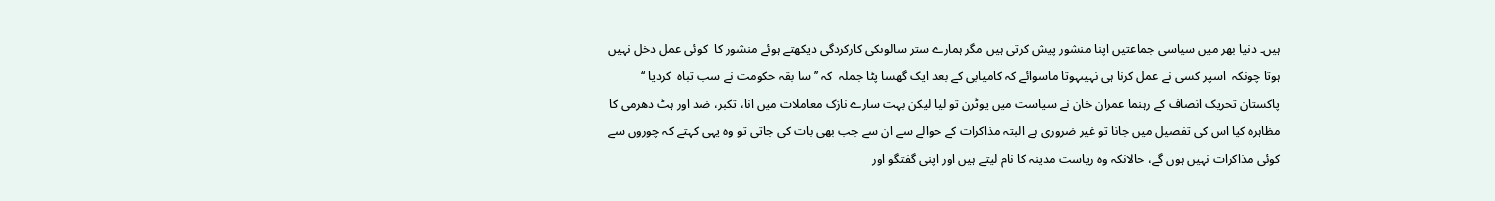ہیں۔ دنیا بھر میں سیاسی جماعتیں اپنا منشور پیش کرتی ہیں مگر ہمارے ستر سالوںکی کارکردگی دیکھتے ہوئے منشور کا  کوئی عمل دخل نہیں ہوتا چونکہ  اسپر کسی نے عمل کرنا ہی نہیںہوتا ماسوائے کہ کامیابی کے بعد ایک گھسا پٹا جملہ  کہ ’’ سا بقہ حکومت نے سب تباہ  کردیا ‘‘  پاکستان تحریک انصاف کے رہنما عمران خان نے سیاست میں یوٹرن تو لیا لیکن بہت سارے نازک معاملات میں انا، تکبر، ضد اور ہٹ دھرمی کا مظاہرہ کیا اس کی تفصیل میں جانا تو غیر ضروری ہے البتہ مذاکرات کے حوالے سے ان سے جب بھی بات کی جاتی تو وہ یہی کہتے کہ چوروں سے کوئی مذاکرات نہیں ہوں گے، حالانکہ وہ ریاست مدینہ کا نام لیتے ہیں اور اپنی گفتگو اور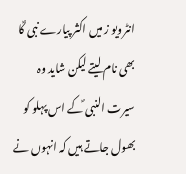انٹرویو ز میں اکثر پیارے نبی ؐکا بھی نام لیتے لیکن شاید وہ سیرت النبی ؐکے اس پہلو کو بھول جاتے ہیں کہ انہوں نے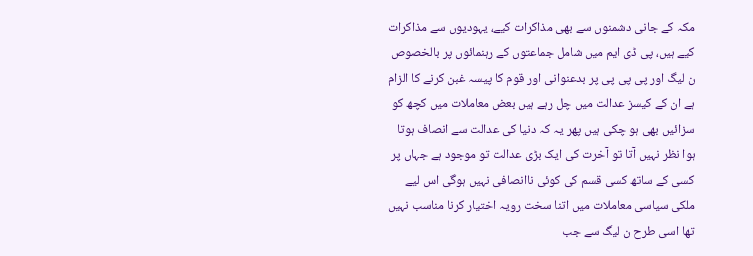مکہ کے جانی دشمنوں سے بھی مذاکرات کیے، یہودیوں سے مذاکرات کیے ہیں، پی ڈی ایم میں شامل جماعتوں کے رہنمائوں پر بالخصوص ن لیگ اور پی پی پی پر بدعنوانی اور قوم کا پیسہ غبن کرنے کا الزام ہے ان کے کیسز عدالت میں چل رہے ہیں بعض معاملات میں کچھ کو سزائیں بھی ہو چکی ہیں پھر یہ کہ دنیا کی عدالت سے انصاف ہوتا ہوا نظر نہیں آتا تو آخرت کی ایک بڑی عدالت تو موجود ہے جہاں پر کسی کے ساتھ کسی قسم کی کوئی ناانصافی نہیں ہوگی اس لیے ملکی سیاسی معاملات میں اتنا سخت رویہ اختیار کرنا مناسب نہیں تھا اسی طرح ن لیگ سے جب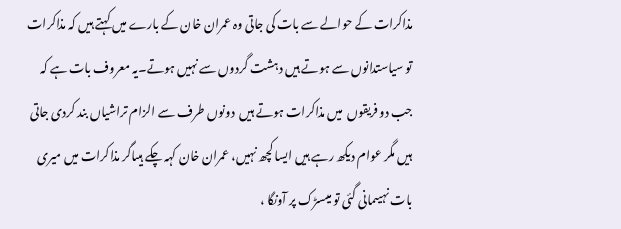مذاکرات کے حوالے سے بات کی جاتی وہ عمران خان کے بارے میں کہتے ہیں کہ مذاکرات تو سیاستدانوں سے ہوتے ہیں دہشت گردوں سے نہیں ہوتے۔یہ معروف بات ہے کہ جب دو فریقوں  میں مذاکرات ہوتے ہیں  دونوں طرف سے الزام تراشیاں بند کردی جاتی ہیں مگر عوام دیکھ رہے ہیں ایسا کچھ نہیں، عمران خان کہہ چکے ہیںاگر مذاکرات میں میری بات نہیںمانی گئی تو میںسڑک پر آونگا ،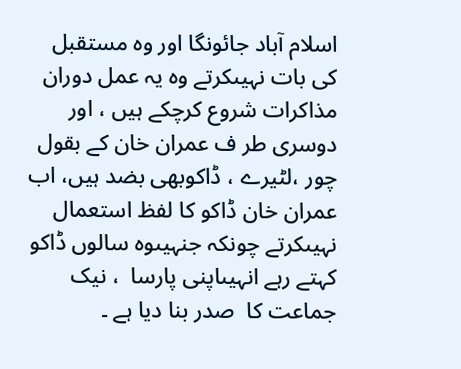اسلام آباد جائونگا اور وہ مستقبل کی بات نہیںکرتے وہ یہ عمل دوران مذاکرات شروع کرچکے ہیں ، اور دوسری طر ف عمران خان کے بقول چور ،لٹیرے ، ڈاکوبھی بضد ہیں، اب عمران خان ڈاکو کا لفظ استعمال نہیںکرتے چونکہ جنہیںوہ سالوں ڈاکو کہتے رہے انہیںاپنی پارسا  ، نیک جماعت کا  صدر بنا دیا ہے ۔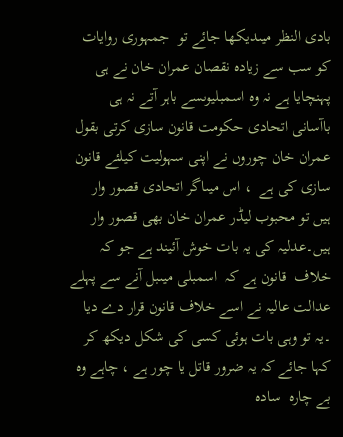بادی النظر میںدیکھا جائے تو  جمہوری روایات کو سب سے زیادہ نقصان عمران خان نے ہی پہنچایا ہے نہ وہ اسمبلیوںسے باہر آتے نہ ہی باآسانی اتحادی حکومت قانون سازی کرتی بقول عمران خان چوروں نے اپنی سہولیت کیلئے قانون سازی کی ہے  ، اس میںاگر اتحادی قصور وار  ہیں تو محبوب لیڈر عمران خان بھی قصور وار ہیں۔عدلیہ کی یہ بات خوش آئیند ہے جو کہ  خلاف  قانون ہے کہ  اسمبلی میںبل آنے سے پہلے عدالت عالیہ نے اسے خلاف قانون قرار دے دیا  ۔یہ تو وہی بات ہوئی کسی کی شکل دیکھ کر کہا جائے کہ یہ ضرور قاتل یا چور ہے ، چاہے وہ بے چارہ  سادہ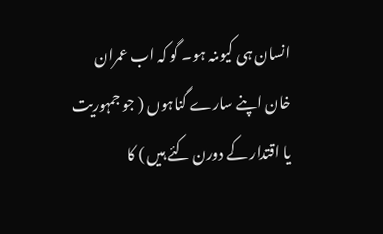انسان ہی کیوںنہ ہو۔ گو کہ اب عمران خان اپنے سارے گناہوں ( جو جمہوریت یا اقتدار کے دورن کئے ہیں ) کا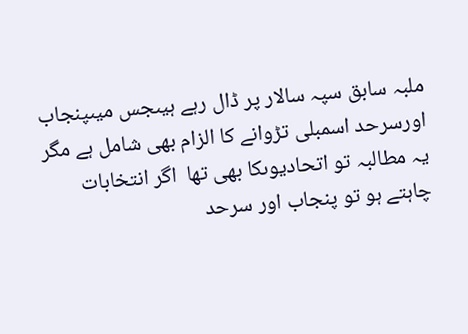ملبہ سابق سپہ سالار پر ڈال رہے ہیںجس میںپنجاب اورسرحد اسمبلی تڑوانے کا الزام بھی شامل ہے مگر یہ مطالبہ تو اتحادیوںکا بھی تھا  اگر انتخابات چاہتے ہو تو پنجاب اور سرحد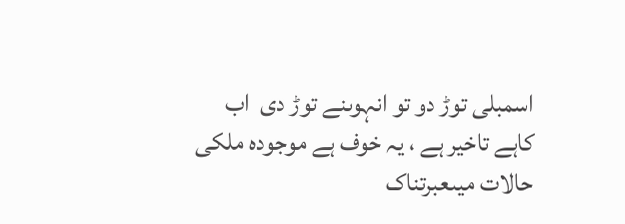اسمبلی توڑ دو تو انہوںنے توڑ دی  اب کاہے تاخیر ہے ، یہ خوف ہے موجودہ ملکی حالات میںعبرتناک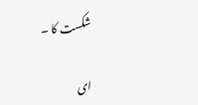شکست کا ۔

ای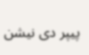پیپر دی نیشن